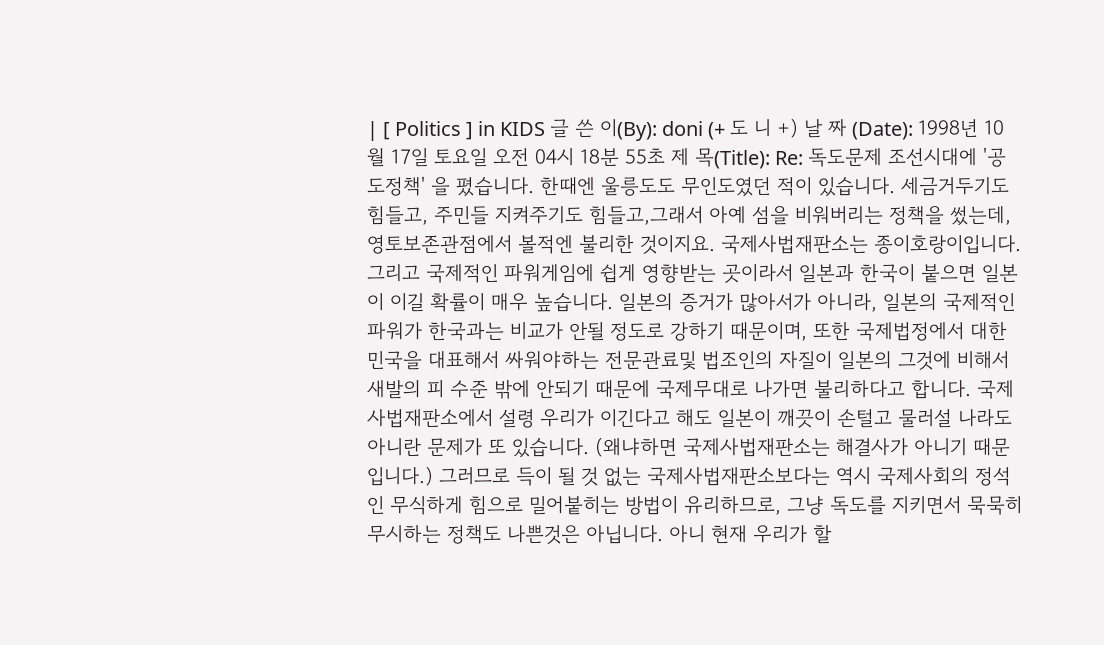| [ Politics ] in KIDS 글 쓴 이(By): doni (+ 도 니 +) 날 짜 (Date): 1998년 10월 17일 토요일 오전 04시 18분 55초 제 목(Title): Re: 독도문제 조선시대에 '공도정책' 을 폈습니다. 한때엔 울릉도도 무인도였던 적이 있습니다. 세금거두기도 힘들고, 주민들 지켜주기도 힘들고,그래서 아예 섬을 비워버리는 정책을 썼는데, 영토보존관점에서 볼적엔 불리한 것이지요. 국제사법재판소는 종이호랑이입니다. 그리고 국제적인 파워게임에 쉽게 영향받는 곳이라서 일본과 한국이 붙으면 일본이 이길 확률이 매우 높습니다. 일본의 증거가 많아서가 아니라, 일본의 국제적인 파워가 한국과는 비교가 안될 정도로 강하기 때문이며, 또한 국제법정에서 대한민국을 대표해서 싸워야하는 전문관료및 법조인의 자질이 일본의 그것에 비해서 새발의 피 수준 밖에 안되기 때문에 국제무대로 나가면 불리하다고 합니다. 국제사법재판소에서 설령 우리가 이긴다고 해도 일본이 깨끗이 손털고 물러설 나라도 아니란 문제가 또 있습니다. (왜냐하면 국제사법재판소는 해결사가 아니기 때문입니다.) 그러므로 득이 될 것 없는 국제사법재판소보다는 역시 국제사회의 정석인 무식하게 힘으로 밀어붙히는 방법이 유리하므로, 그냥 독도를 지키면서 묵묵히 무시하는 정책도 나쁜것은 아닙니다. 아니 현재 우리가 할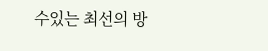수있는 최선의 방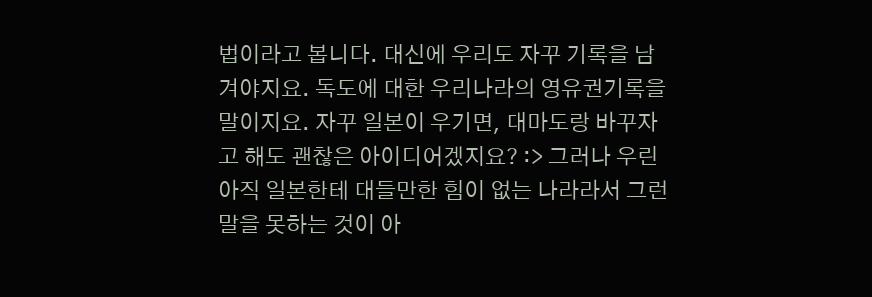법이라고 봅니다. 대신에 우리도 자꾸 기록을 남겨야지요. 독도에 대한 우리나라의 영유권기록을 말이지요. 자꾸 일본이 우기면, 대마도랑 바꾸자고 해도 괜찮은 아이디어겠지요? :> 그러나 우린 아직 일본한테 대들만한 힘이 없는 나라라서 그런 말을 못하는 것이 아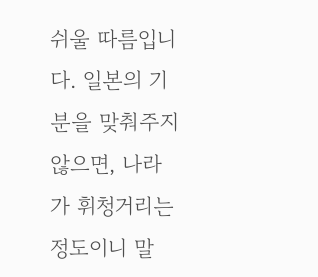쉬울 따름입니다. 일본의 기분을 맞춰주지 않으면, 나라가 휘청거리는 정도이니 말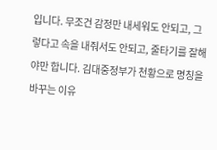입니다. 무조건 감정만 내세워도 안되고, 그렇다고 속을 내줘서도 안되고, 줄타기를 잘해야만 합니다. 김대중정부가 천황으로 명칭을 바꾸는 이유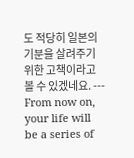도 적당히 일본의 기분을 살려주기 위한 고책이라고 볼 수 있겠네요. --- From now on, your life will be a series of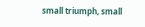small triumph, small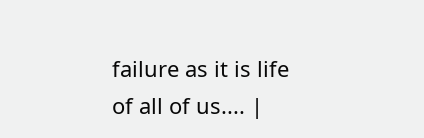failure as it is life of all of us.... |